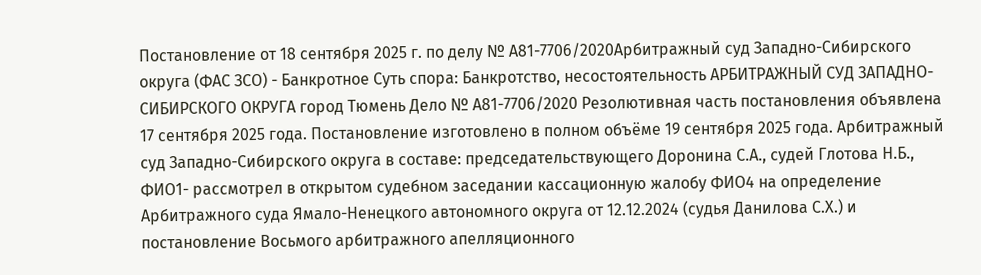Постановление от 18 сентября 2025 г. по делу № А81-7706/2020Арбитражный суд Западно-Сибирского округа (ФАС ЗСО) - Банкротное Суть спора: Банкротство, несостоятельность АРБИТРАЖНЫЙ СУД ЗАПАДНО-СИБИРСКОГО ОКРУГА город Тюмень Дело № А81-7706/2020 Резолютивная часть постановления объявлена 17 сентября 2025 года. Постановление изготовлено в полном объёме 19 сентября 2025 года. Арбитражный суд Западно-Сибирского округа в составе: председательствующего Доронина С.А., судей Глотова Н.Б., ФИО1- рассмотрел в открытом судебном заседании кассационную жалобу ФИО4 на определение Арбитражного суда Ямало-Ненецкого автономного округа от 12.12.2024 (судья Данилова С.Х.) и постановление Восьмого арбитражного апелляционного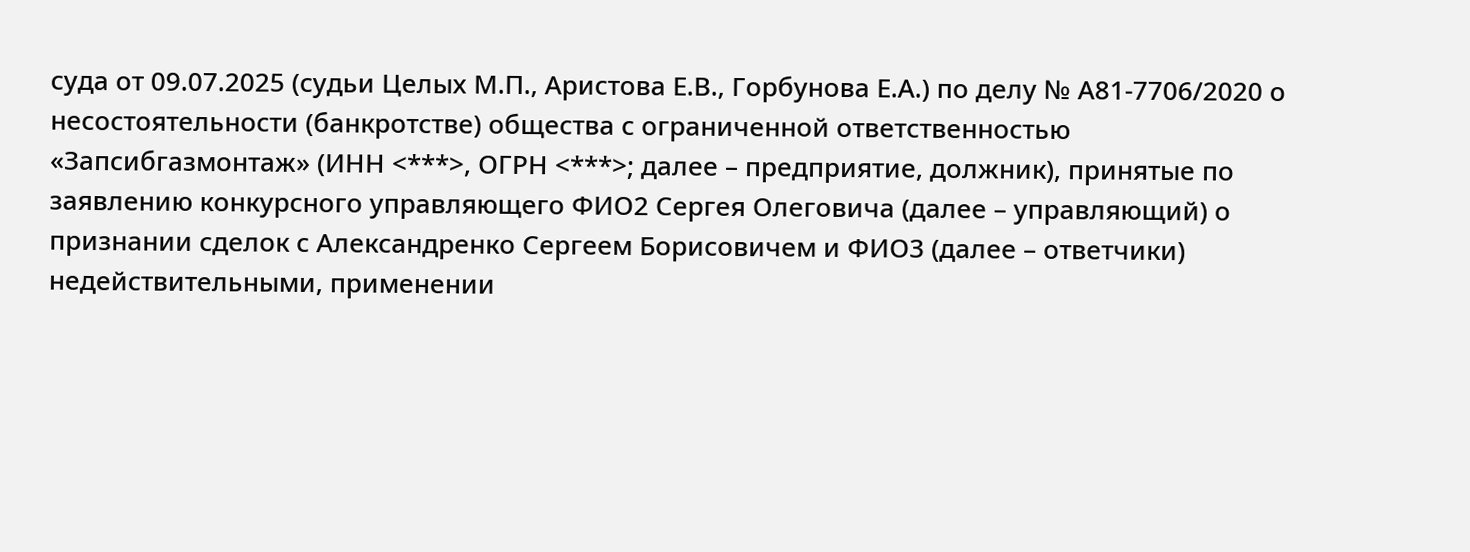суда от 09.07.2025 (судьи Целых М.П., Аристова Е.В., Горбунова Е.А.) по делу № А81-7706/2020 о несостоятельности (банкротстве) общества с ограниченной ответственностью «Запсибгазмонтаж» (ИНН <***>, ОГРН <***>; далее – предприятие, должник), принятые по заявлению конкурсного управляющего ФИО2 Сергея Олеговича (далее – управляющий) о признании сделок с Александренко Сергеем Борисовичем и ФИО3 (далее – ответчики) недействительными, применении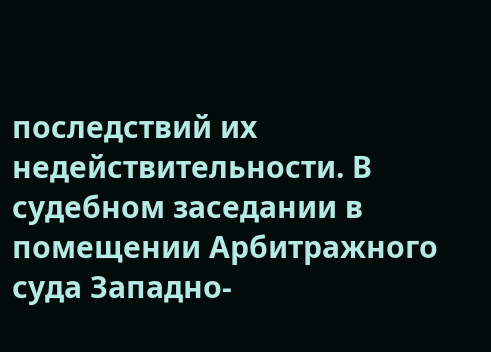последствий их недействительности. В судебном заседании в помещении Арбитражного суда Западно-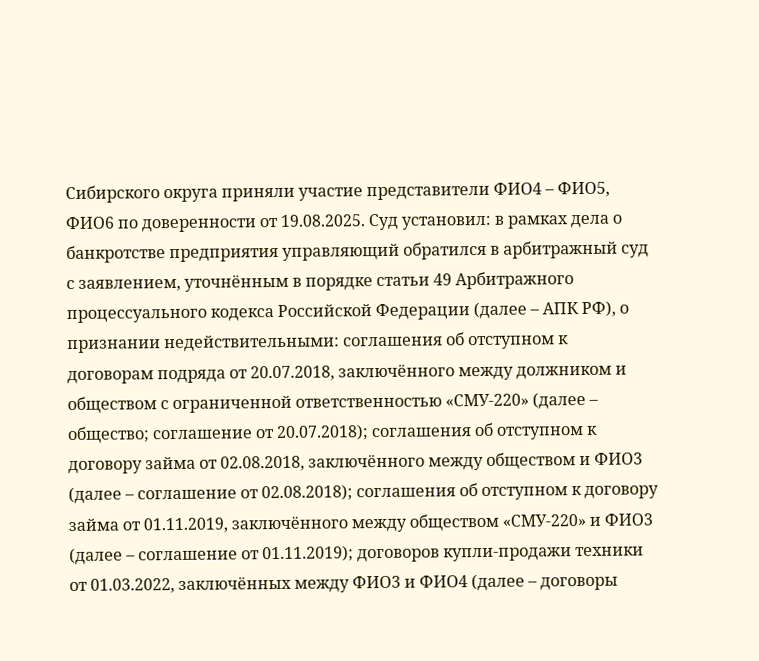Сибирского округа приняли участие представители ФИО4 – ФИО5, ФИО6 по доверенности от 19.08.2025. Суд установил: в рамках дела о банкротстве предприятия управляющий обратился в арбитражный суд с заявлением, уточнённым в порядке статьи 49 Арбитражного процессуального кодекса Российской Федерации (далее – АПК РФ), о признании недействительными: соглашения об отступном к договорам подряда от 20.07.2018, заключённого между должником и обществом с ограниченной ответственностью «СМУ-220» (далее – общество; соглашение от 20.07.2018); соглашения об отступном к договору займа от 02.08.2018, заключённого между обществом и ФИО3 (далее – соглашение от 02.08.2018); соглашения об отступном к договору займа от 01.11.2019, заключённого между обществом «СМУ-220» и ФИО3 (далее – соглашение от 01.11.2019); договоров купли-продажи техники от 01.03.2022, заключённых между ФИО3 и ФИО4 (далее – договоры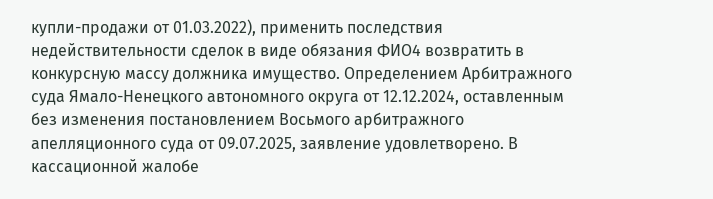купли-продажи от 01.03.2022), применить последствия недействительности сделок в виде обязания ФИО4 возвратить в конкурсную массу должника имущество. Определением Арбитражного суда Ямало-Ненецкого автономного округа от 12.12.2024, оставленным без изменения постановлением Восьмого арбитражного апелляционного суда от 09.07.2025, заявление удовлетворено. В кассационной жалобе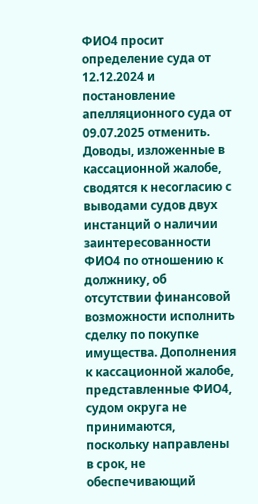ФИО4 просит определение суда от 12.12.2024 и постановление апелляционного суда от 09.07.2025 отменить. Доводы, изложенные в кассационной жалобе, сводятся к несогласию с выводами судов двух инстанций о наличии заинтересованности ФИО4 по отношению к должнику, об отсутствии финансовой возможности исполнить сделку по покупке имущества. Дополнения к кассационной жалобе, представленные ФИО4, судом округа не принимаются, поскольку направлены в срок, не обеспечивающий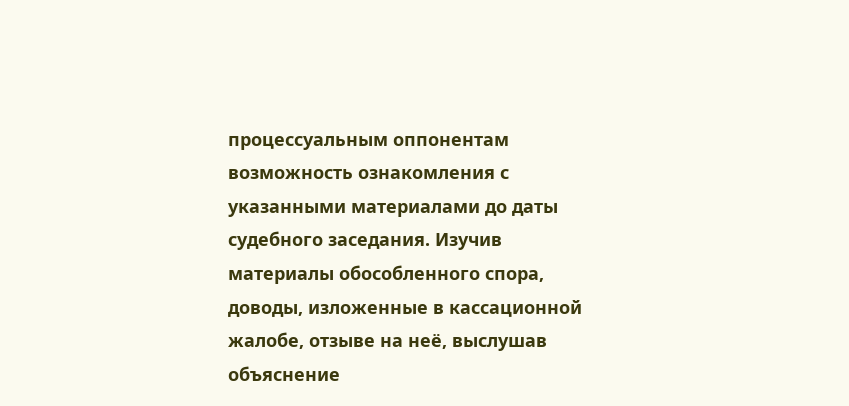процессуальным оппонентам возможность ознакомления с указанными материалами до даты судебного заседания. Изучив материалы обособленного спора, доводы, изложенные в кассационной жалобе, отзыве на неё, выслушав объяснение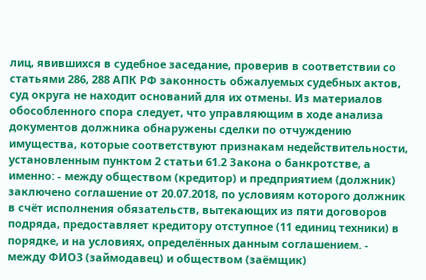лиц, явившихся в судебное заседание, проверив в соответствии со статьями 286, 288 АПК РФ законность обжалуемых судебных актов, суд округа не находит оснований для их отмены. Из материалов обособленного спора следует, что управляющим в ходе анализа документов должника обнаружены сделки по отчуждению имущества, которые соответствуют признакам недействительности, установленным пунктом 2 статьи 61.2 Закона о банкротстве, а именно: - между обществом (кредитор) и предприятием (должник) заключено соглашение от 20.07.2018, по условиям которого должник в счёт исполнения обязательств, вытекающих из пяти договоров подряда, предоставляет кредитору отступное (11 единиц техники) в порядке, и на условиях, определённых данным соглашением. - между ФИО3 (займодавец) и обществом (заёмщик)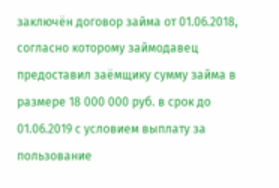заключён договор займа от 01.06.2018, согласно которому займодавец предоставил заёмщику сумму займа в размере 18 000 000 руб. в срок до 01.06.2019 с условием выплату за пользование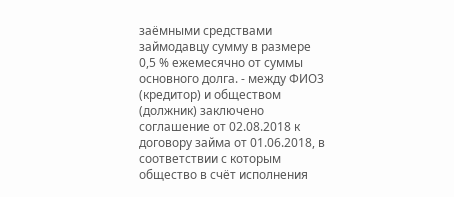заёмными средствами займодавцу сумму в размере 0,5 % ежемесячно от суммы основного долга. - между ФИО3 (кредитор) и обществом (должник) заключено соглашение от 02.08.2018 к договору займа от 01.06.2018, в соответствии с которым общество в счёт исполнения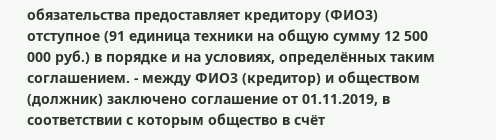обязательства предоставляет кредитору (ФИО3) отступное (91 единица техники на общую сумму 12 500 000 руб.) в порядке и на условиях, определённых таким соглашением. - между ФИО3 (кредитор) и обществом (должник) заключено соглашение от 01.11.2019, в соответствии с которым общество в счёт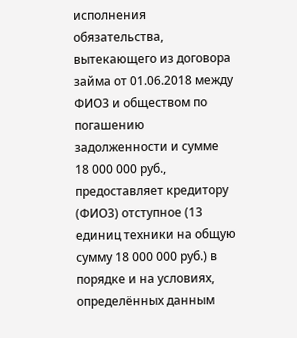исполнения обязательства, вытекающего из договора займа от 01.06.2018 между ФИО3 и обществом по погашению задолженности и сумме 18 000 000 руб., предоставляет кредитору (ФИО3) отступное (13 единиц техники на общую сумму 18 000 000 руб.) в порядке и на условиях, определённых данным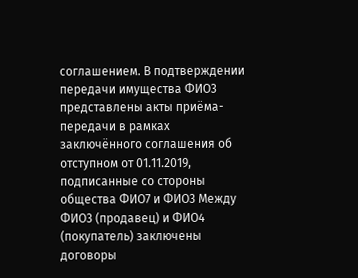соглашением. В подтверждении передачи имущества ФИО3 представлены акты приёма-передачи в рамках заключённого соглашения об отступном от 01.11.2019, подписанные со стороны общества ФИО7 и ФИО3 Между ФИО3 (продавец) и ФИО4 (покупатель) заключены договоры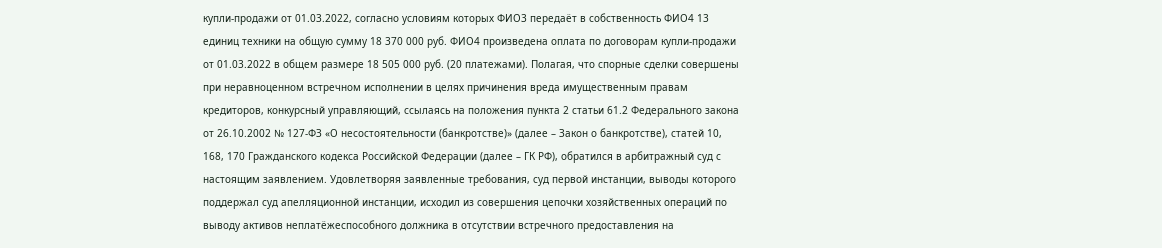купли-продажи от 01.03.2022, согласно условиям которых ФИО3 передаёт в собственность ФИО4 13 единиц техники на общую сумму 18 370 000 руб. ФИО4 произведена оплата по договорам купли-продажи от 01.03.2022 в общем размере 18 505 000 руб. (20 платежами). Полагая, что спорные сделки совершены при неравноценном встречном исполнении в целях причинения вреда имущественным правам кредиторов, конкурсный управляющий, ссылаясь на положения пункта 2 статьи 61.2 Федерального закона от 26.10.2002 № 127-ФЗ «О несостоятельности (банкротстве)» (далее – Закон о банкротстве), статей 10, 168, 170 Гражданского кодекса Российской Федерации (далее – ГК РФ), обратился в арбитражный суд с настоящим заявлением. Удовлетворяя заявленные требования, суд первой инстанции, выводы которого поддержал суд апелляционной инстанции, исходил из совершения цепочки хозяйственных операций по выводу активов неплатёжеспособного должника в отсутствии встречного предоставления на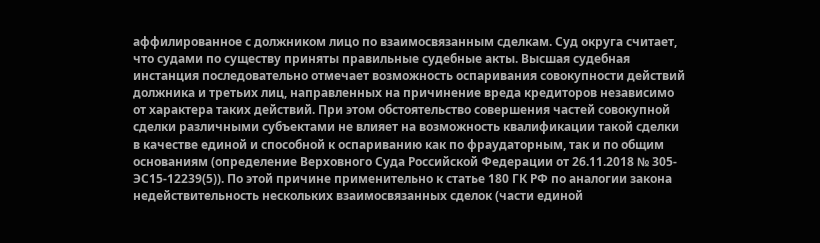аффилированное с должником лицо по взаимосвязанным сделкам. Суд округа считает, что судами по существу приняты правильные судебные акты. Высшая судебная инстанция последовательно отмечает возможность оспаривания совокупности действий должника и третьих лиц, направленных на причинение вреда кредиторов независимо от характера таких действий. При этом обстоятельство совершения частей совокупной сделки различными субъектами не влияет на возможность квалификации такой сделки в качестве единой и способной к оспариванию как по фраудаторным, так и по общим основаниям (определение Верховного Суда Российской Федерации от 26.11.2018 № 305-ЭС15-12239(5)). По этой причине применительно к статье 180 ГК РФ по аналогии закона недействительность нескольких взаимосвязанных сделок (части единой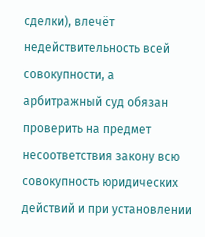сделки), влечёт недействительность всей совокупности, а арбитражный суд обязан проверить на предмет несоответствия закону всю совокупность юридических действий и при установлении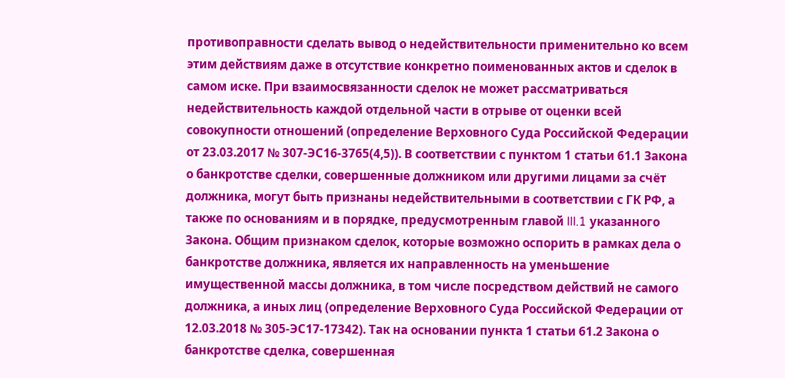противоправности сделать вывод о недействительности применительно ко всем этим действиям даже в отсутствие конкретно поименованных актов и сделок в самом иске. При взаимосвязанности сделок не может рассматриваться недействительность каждой отдельной части в отрыве от оценки всей совокупности отношений (определение Верховного Суда Российской Федерации от 23.03.2017 № 307-ЭС16-3765(4,5)). В соответствии с пунктом 1 статьи 61.1 Закона о банкротстве сделки, совершенные должником или другими лицами за счёт должника, могут быть признаны недействительными в соответствии с ГК РФ, а также по основаниям и в порядке, предусмотренным главой III.1 указанного Закона. Общим признаком сделок, которые возможно оспорить в рамках дела о банкротстве должника, является их направленность на уменьшение имущественной массы должника, в том числе посредством действий не самого должника, а иных лиц (определение Верховного Суда Российской Федерации от 12.03.2018 № 305-ЭС17-17342). Так на основании пункта 1 статьи 61.2 Закона о банкротстве сделка, совершенная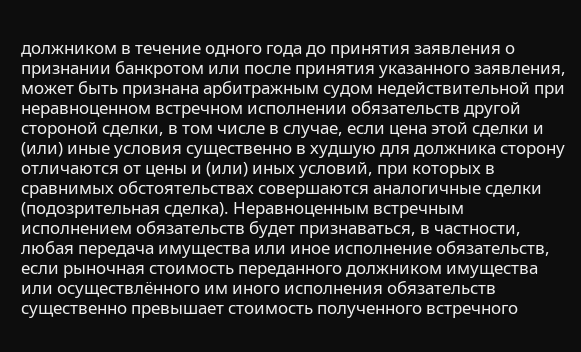должником в течение одного года до принятия заявления о признании банкротом или после принятия указанного заявления, может быть признана арбитражным судом недействительной при неравноценном встречном исполнении обязательств другой стороной сделки, в том числе в случае, если цена этой сделки и (или) иные условия существенно в худшую для должника сторону отличаются от цены и (или) иных условий, при которых в сравнимых обстоятельствах совершаются аналогичные сделки (подозрительная сделка). Неравноценным встречным исполнением обязательств будет признаваться, в частности, любая передача имущества или иное исполнение обязательств, если рыночная стоимость переданного должником имущества или осуществлённого им иного исполнения обязательств существенно превышает стоимость полученного встречного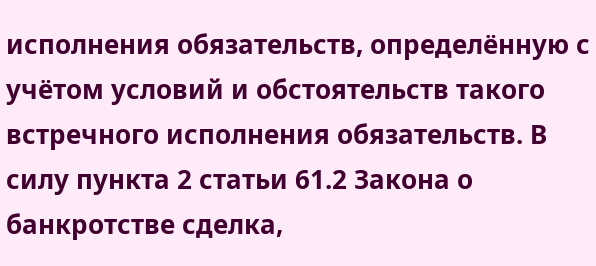исполнения обязательств, определённую с учётом условий и обстоятельств такого встречного исполнения обязательств. В силу пункта 2 статьи 61.2 Закона о банкротстве сделка,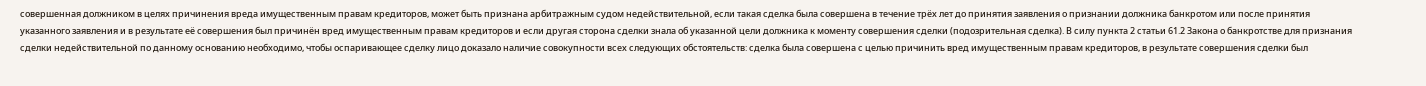совершенная должником в целях причинения вреда имущественным правам кредиторов, может быть признана арбитражным судом недействительной, если такая сделка была совершена в течение трёх лет до принятия заявления о признании должника банкротом или после принятия указанного заявления и в результате её совершения был причинён вред имущественным правам кредиторов и если другая сторона сделки знала об указанной цели должника к моменту совершения сделки (подозрительная сделка). В силу пункта 2 статьи 61.2 Закона о банкротстве для признания сделки недействительной по данному основанию необходимо, чтобы оспаривающее сделку лицо доказало наличие совокупности всех следующих обстоятельств: сделка была совершена с целью причинить вред имущественным правам кредиторов, в результате совершения сделки был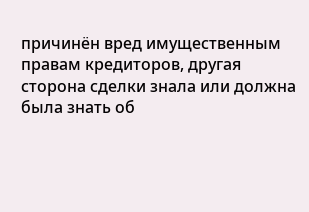причинён вред имущественным правам кредиторов, другая сторона сделки знала или должна была знать об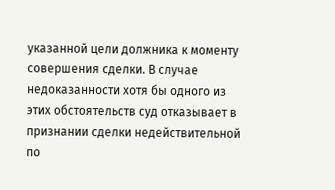указанной цели должника к моменту совершения сделки. В случае недоказанности хотя бы одного из этих обстоятельств суд отказывает в признании сделки недействительной по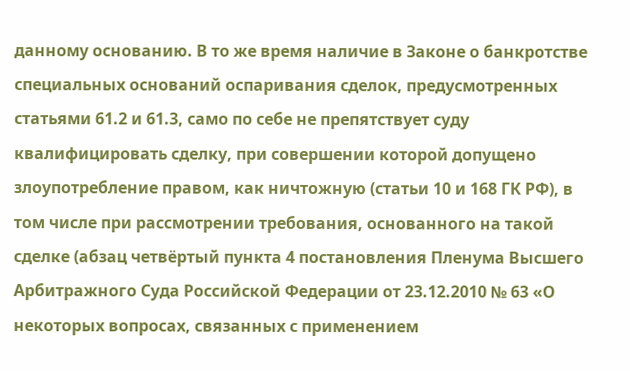данному основанию. В то же время наличие в Законе о банкротстве специальных оснований оспаривания сделок, предусмотренных статьями 61.2 и 61.3, само по себе не препятствует суду квалифицировать сделку, при совершении которой допущено злоупотребление правом, как ничтожную (статьи 10 и 168 ГК РФ), в том числе при рассмотрении требования, основанного на такой сделке (абзац четвёртый пункта 4 постановления Пленума Высшего Арбитражного Суда Российской Федерации от 23.12.2010 № 63 «О некоторых вопросах, связанных с применением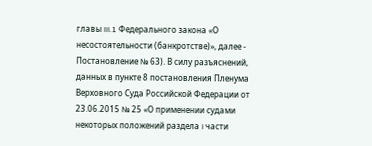главы III.1 Федерального закона «О несостоятельности (банкротстве)», далее - Постановление № 63). В силу разъяснений, данных в пункте 8 постановления Пленума Верховного Суда Российской Федерации от 23.06.2015 № 25 «О применении судами некоторых положений раздела I части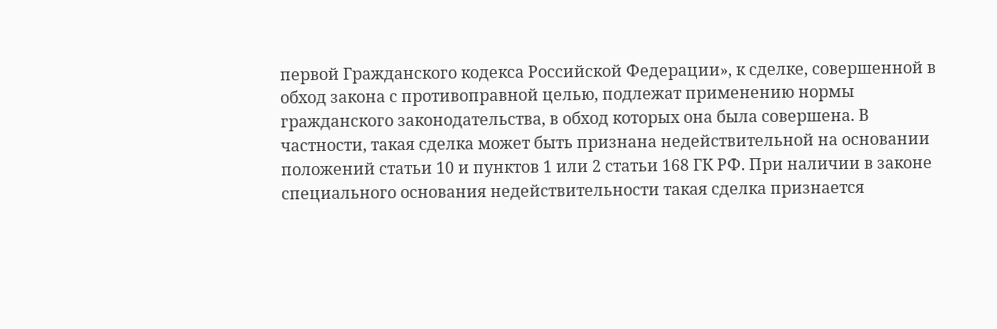первой Гражданского кодекса Российской Федерации», к сделке, совершенной в обход закона с противоправной целью, подлежат применению нормы гражданского законодательства, в обход которых она была совершена. В частности, такая сделка может быть признана недействительной на основании положений статьи 10 и пунктов 1 или 2 статьи 168 ГК РФ. При наличии в законе специального основания недействительности такая сделка признается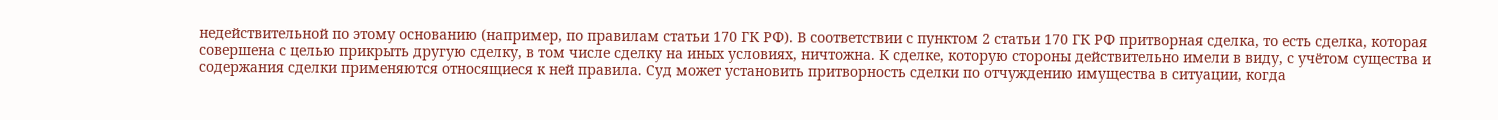недействительной по этому основанию (например, по правилам статьи 170 ГК РФ). В соответствии с пунктом 2 статьи 170 ГК РФ притворная сделка, то есть сделка, которая совершена с целью прикрыть другую сделку, в том числе сделку на иных условиях, ничтожна. К сделке, которую стороны действительно имели в виду, с учётом существа и содержания сделки применяются относящиеся к ней правила. Суд может установить притворность сделки по отчуждению имущества в ситуации, когда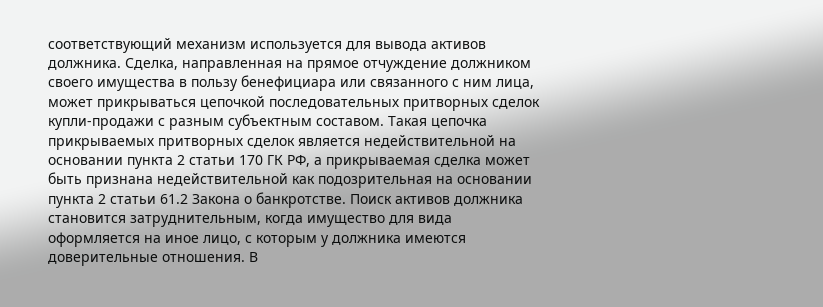соответствующий механизм используется для вывода активов должника. Сделка, направленная на прямое отчуждение должником своего имущества в пользу бенефициара или связанного с ним лица, может прикрываться цепочкой последовательных притворных сделок купли-продажи с разным субъектным составом. Такая цепочка прикрываемых притворных сделок является недействительной на основании пункта 2 статьи 170 ГК РФ, а прикрываемая сделка может быть признана недействительной как подозрительная на основании пункта 2 статьи 61.2 Закона о банкротстве. Поиск активов должника становится затруднительным, когда имущество для вида оформляется на иное лицо, с которым у должника имеются доверительные отношения. В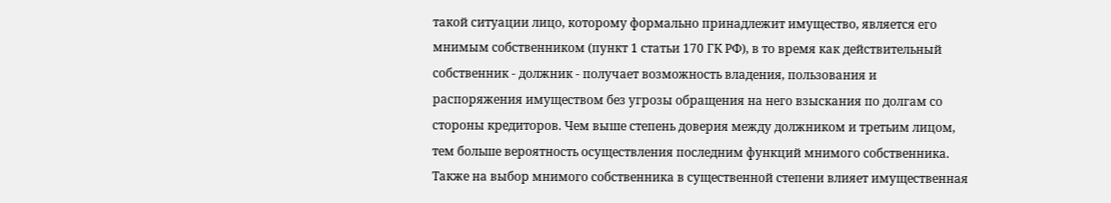такой ситуации лицо, которому формально принадлежит имущество, является его мнимым собственником (пункт 1 статьи 170 ГК РФ), в то время как действительный собственник - должник - получает возможность владения, пользования и распоряжения имуществом без угрозы обращения на него взыскания по долгам со стороны кредиторов. Чем выше степень доверия между должником и третьим лицом, тем больше вероятность осуществления последним функций мнимого собственника. Также на выбор мнимого собственника в существенной степени влияет имущественная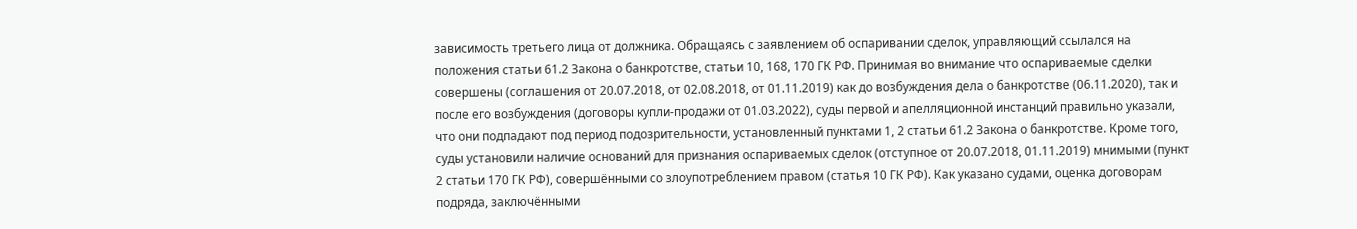зависимость третьего лица от должника. Обращаясь с заявлением об оспаривании сделок, управляющий ссылался на положения статьи 61.2 Закона о банкротстве, статьи 10, 168, 170 ГК РФ. Принимая во внимание что оспариваемые сделки совершены (соглашения от 20.07.2018, от 02.08.2018, от 01.11.2019) как до возбуждения дела о банкротстве (06.11.2020), так и после его возбуждения (договоры купли-продажи от 01.03.2022), суды первой и апелляционной инстанций правильно указали, что они подпадают под период подозрительности, установленный пунктами 1, 2 статьи 61.2 Закона о банкротстве. Кроме того, суды установили наличие оснований для признания оспариваемых сделок (отступное от 20.07.2018, 01.11.2019) мнимыми (пункт 2 статьи 170 ГК РФ), совершёнными со злоупотреблением правом (статья 10 ГК РФ). Как указано судами, оценка договорам подряда, заключёнными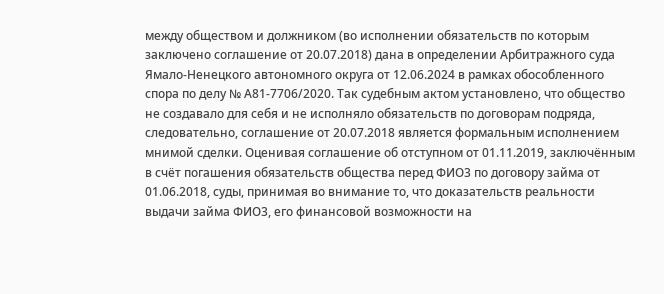между обществом и должником (во исполнении обязательств по которым заключено соглашение от 20.07.2018) дана в определении Арбитражного суда Ямало-Ненецкого автономного округа от 12.06.2024 в рамках обособленного спора по делу № А81-7706/2020. Так судебным актом установлено, что общество не создавало для себя и не исполняло обязательств по договорам подряда, следовательно, соглашение от 20.07.2018 является формальным исполнением мнимой сделки. Оценивая соглашение об отступном от 01.11.2019, заключённым в счёт погашения обязательств общества перед ФИО3 по договору займа от 01.06.2018, суды, принимая во внимание то, что доказательств реальности выдачи займа ФИО3, его финансовой возможности на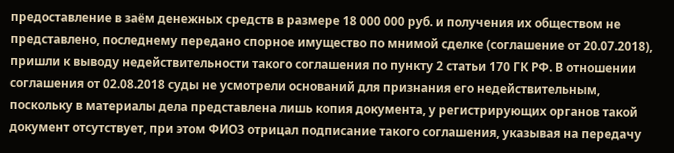предоставление в заём денежных средств в размере 18 000 000 руб. и получения их обществом не представлено, последнему передано спорное имущество по мнимой сделке (соглашение от 20.07.2018), пришли к выводу недействительности такого соглашения по пункту 2 статьи 170 ГК РФ. В отношении соглашения от 02.08.2018 суды не усмотрели оснований для признания его недействительным, поскольку в материалы дела представлена лишь копия документа, у регистрирующих органов такой документ отсутствует, при этом ФИО3 отрицал подписание такого соглашения, указывая на передачу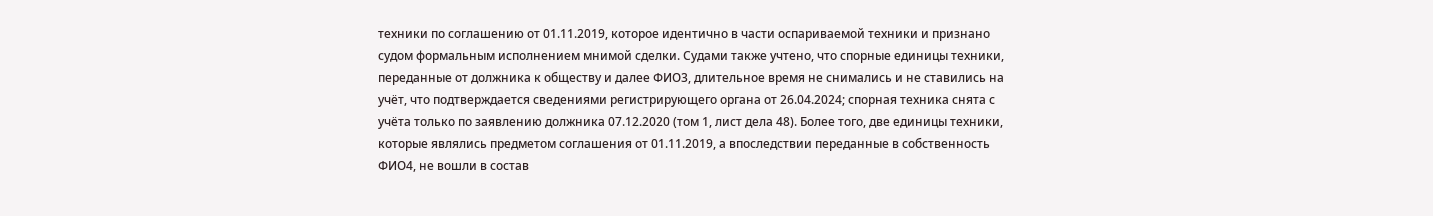техники по соглашению от 01.11.2019, которое идентично в части оспариваемой техники и признано судом формальным исполнением мнимой сделки. Судами также учтено, что спорные единицы техники, переданные от должника к обществу и далее ФИО3, длительное время не снимались и не ставились на учёт, что подтверждается сведениями регистрирующего органа от 26.04.2024; спорная техника снята с учёта только по заявлению должника 07.12.2020 (том 1, лист дела 48). Более того, две единицы техники, которые являлись предметом соглашения от 01.11.2019, а впоследствии переданные в собственность ФИО4, не вошли в состав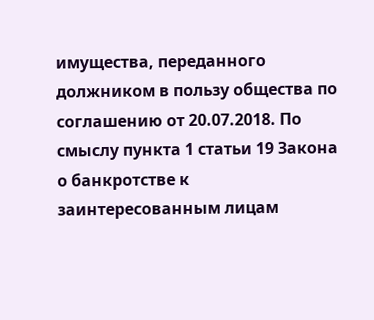имущества, переданного должником в пользу общества по соглашению от 20.07.2018. По смыслу пункта 1 статьи 19 Закона о банкротстве к заинтересованным лицам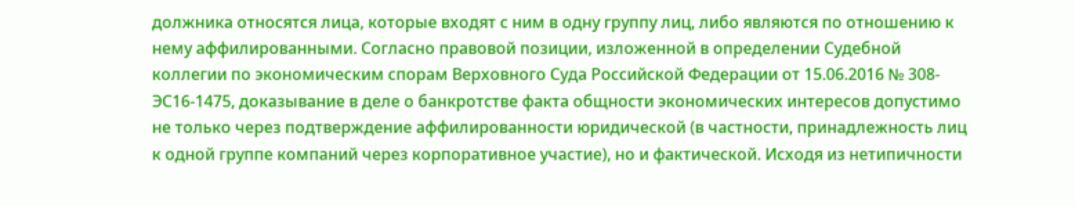должника относятся лица, которые входят с ним в одну группу лиц, либо являются по отношению к нему аффилированными. Согласно правовой позиции, изложенной в определении Судебной коллегии по экономическим спорам Верховного Суда Российской Федерации от 15.06.2016 № 308-ЭС16-1475, доказывание в деле о банкротстве факта общности экономических интересов допустимо не только через подтверждение аффилированности юридической (в частности, принадлежность лиц к одной группе компаний через корпоративное участие), но и фактической. Исходя из нетипичности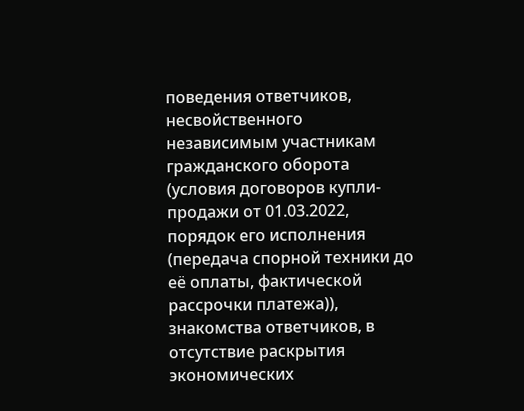поведения ответчиков, несвойственного независимым участникам гражданского оборота (условия договоров купли-продажи от 01.03.2022, порядок его исполнения (передача спорной техники до её оплаты, фактической рассрочки платежа)), знакомства ответчиков, в отсутствие раскрытия экономических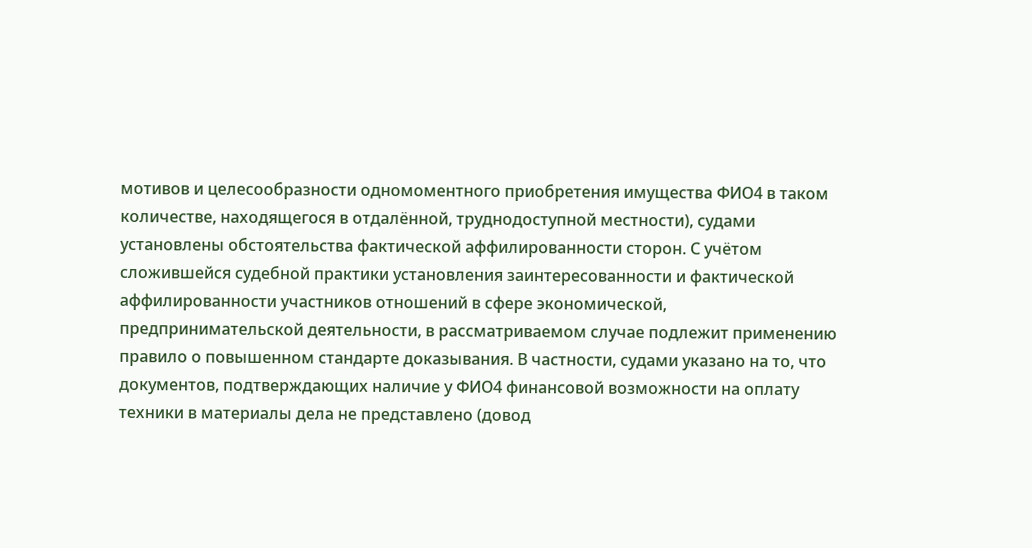мотивов и целесообразности одномоментного приобретения имущества ФИО4 в таком количестве, находящегося в отдалённой, труднодоступной местности), судами установлены обстоятельства фактической аффилированности сторон. С учётом сложившейся судебной практики установления заинтересованности и фактической аффилированности участников отношений в сфере экономической, предпринимательской деятельности, в рассматриваемом случае подлежит применению правило о повышенном стандарте доказывания. В частности, судами указано на то, что документов, подтверждающих наличие у ФИО4 финансовой возможности на оплату техники в материалы дела не представлено (довод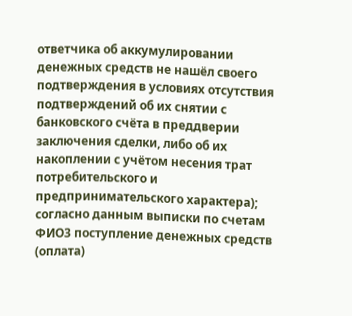ответчика об аккумулировании денежных средств не нашёл своего подтверждения в условиях отсутствия подтверждений об их снятии с банковского счёта в преддверии заключения сделки, либо об их накоплении с учётом несения трат потребительского и предпринимательского характера); согласно данным выписки по счетам ФИО3 поступление денежных средств (оплата)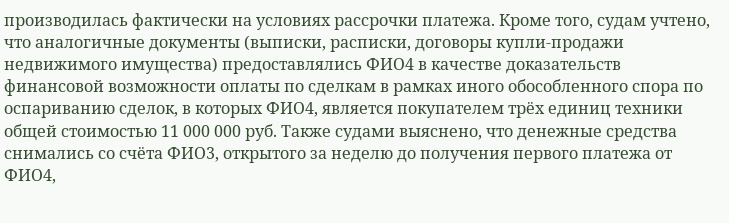производилась фактически на условиях рассрочки платежа. Кроме того, судам учтено, что аналогичные документы (выписки, расписки, договоры купли-продажи недвижимого имущества) предоставлялись ФИО4 в качестве доказательств финансовой возможности оплаты по сделкам в рамках иного обособленного спора по оспариванию сделок, в которых ФИО4, является покупателем трёх единиц техники общей стоимостью 11 000 000 руб. Также судами выяснено, что денежные средства снимались со счёта ФИО3, открытого за неделю до получения первого платежа от ФИО4,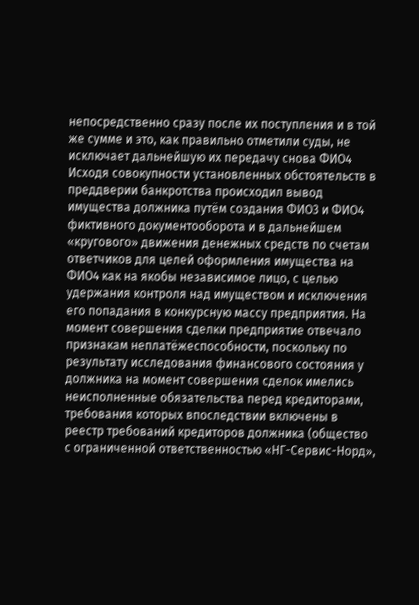непосредственно сразу после их поступления и в той же сумме и это, как правильно отметили суды, не исключает дальнейшую их передачу снова ФИО4 Исходя совокупности установленных обстоятельств в преддверии банкротства происходил вывод имущества должника путём создания ФИО3 и ФИО4 фиктивного документооборота и в дальнейшем «кругового» движения денежных средств по счетам ответчиков для целей оформления имущества на ФИО4 как на якобы независимое лицо, с целью удержания контроля над имуществом и исключения его попадания в конкурсную массу предприятия. На момент совершения сделки предприятие отвечало признакам неплатёжеспособности, поскольку по результату исследования финансового состояния у должника на момент совершения сделок имелись неисполненные обязательства перед кредиторами, требования которых впоследствии включены в реестр требований кредиторов должника (общество с ограниченной ответственностью «НГ-Сервис-Норд»,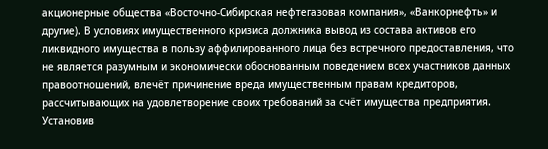акционерные общества «Восточно-Сибирская нефтегазовая компания», «Ванкорнефть» и другие). В условиях имущественного кризиса должника вывод из состава активов его ликвидного имущества в пользу аффилированного лица без встречного предоставления, что не является разумным и экономически обоснованным поведением всех участников данных правоотношений, влечёт причинение вреда имущественным правам кредиторов, рассчитывающих на удовлетворение своих требований за счёт имущества предприятия. Установив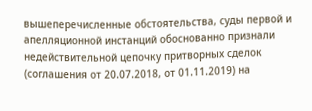вышеперечисленные обстоятельства, суды первой и апелляционной инстанций обоснованно признали недействительной цепочку притворных сделок (соглашения от 20.07.2018, от 01.11.2019) на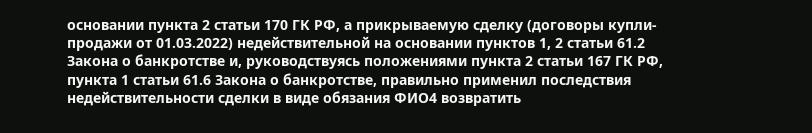основании пункта 2 статьи 170 ГК РФ, а прикрываемую сделку (договоры купли-продажи от 01.03.2022) недействительной на основании пунктов 1, 2 статьи 61.2 Закона о банкротстве и, руководствуясь положениями пункта 2 статьи 167 ГК РФ, пункта 1 статьи 61.6 Закона о банкротстве, правильно применил последствия недействительности сделки в виде обязания ФИО4 возвратить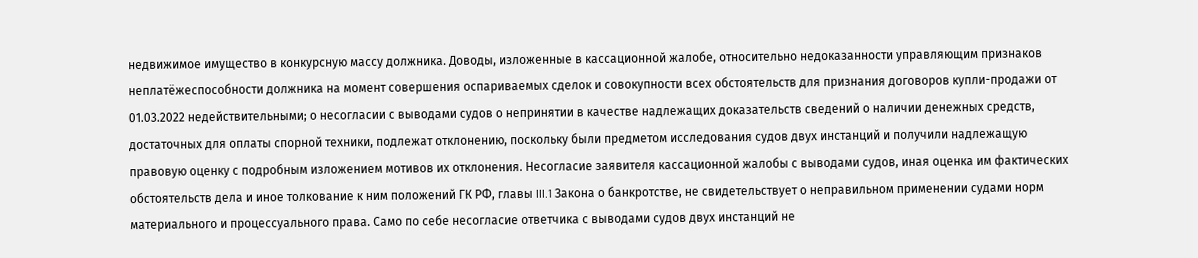недвижимое имущество в конкурсную массу должника. Доводы, изложенные в кассационной жалобе, относительно недоказанности управляющим признаков неплатёжеспособности должника на момент совершения оспариваемых сделок и совокупности всех обстоятельств для признания договоров купли-продажи от 01.03.2022 недействительными; о несогласии с выводами судов о непринятии в качестве надлежащих доказательств сведений о наличии денежных средств, достаточных для оплаты спорной техники, подлежат отклонению, поскольку были предметом исследования судов двух инстанций и получили надлежащую правовую оценку с подробным изложением мотивов их отклонения. Несогласие заявителя кассационной жалобы с выводами судов, иная оценка им фактических обстоятельств дела и иное толкование к ним положений ГК РФ, главы III.1 Закона о банкротстве, не свидетельствует о неправильном применении судами норм материального и процессуального права. Само по себе несогласие ответчика с выводами судов двух инстанций не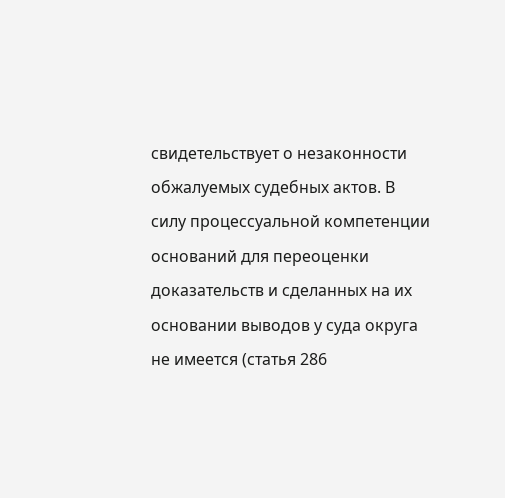свидетельствует о незаконности обжалуемых судебных актов. В силу процессуальной компетенции оснований для переоценки доказательств и сделанных на их основании выводов у суда округа не имеется (статья 286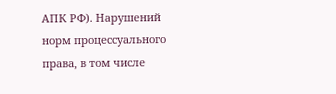АПК РФ). Нарушений норм процессуального права, в том числе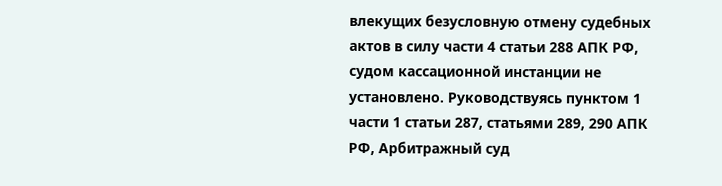влекущих безусловную отмену судебных актов в силу части 4 статьи 288 АПК РФ, судом кассационной инстанции не установлено. Руководствуясь пунктом 1 части 1 статьи 287, статьями 289, 290 АПК РФ, Арбитражный суд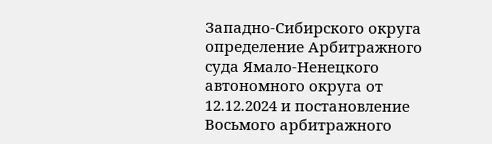Западно-Сибирского округа определение Арбитражного суда Ямало-Ненецкого автономного округа от 12.12.2024 и постановление Восьмого арбитражного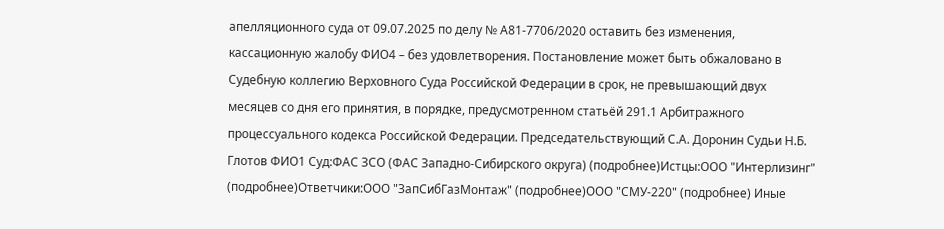апелляционного суда от 09.07.2025 по делу № А81-7706/2020 оставить без изменения, кассационную жалобу ФИО4 – без удовлетворения. Постановление может быть обжаловано в Судебную коллегию Верховного Суда Российской Федерации в срок, не превышающий двух месяцев со дня его принятия, в порядке, предусмотренном статьёй 291.1 Арбитражного процессуального кодекса Российской Федерации. Председательствующий С.А. Доронин Судьи Н.Б. Глотов ФИО1 Суд:ФАС ЗСО (ФАС Западно-Сибирского округа) (подробнее)Истцы:ООО "Интерлизинг" (подробнее)Ответчики:ООО "ЗапСибГазМонтаж" (подробнее)ООО "СМУ-220" (подробнее) Иные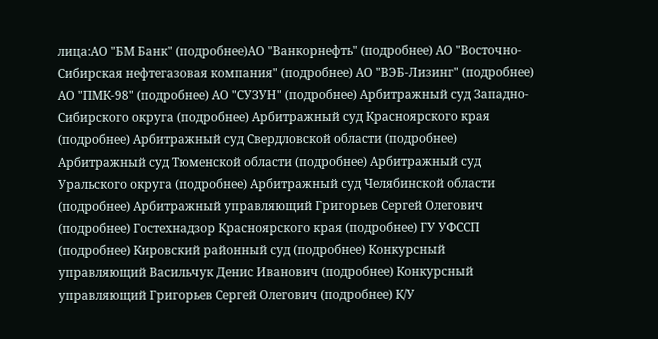лица:АО "БМ Банк" (подробнее)АО "Ванкорнефть" (подробнее) АО "Восточно-Сибирская нефтегазовая компания" (подробнее) АО "ВЭБ-Лизинг" (подробнее) АО "ПМК-98" (подробнее) АО "СУЗУН" (подробнее) Арбитражный суд Западно-Сибирского округа (подробнее) Арбитражный суд Красноярского края (подробнее) Арбитражный суд Свердловской области (подробнее) Арбитражный суд Тюменской области (подробнее) Арбитражный суд Уральского округа (подробнее) Арбитражный суд Челябинской области (подробнее) Арбитражный управляющий Григорьев Сергей Олегович (подробнее) Гостехнадзор Красноярского края (подробнее) ГУ УФССП (подробнее) Кировский районный суд (подробнее) Конкурсный управляющий Васильчук Денис Иванович (подробнее) Конкурсный управляющий Григорьев Сергей Олегович (подробнее) К/У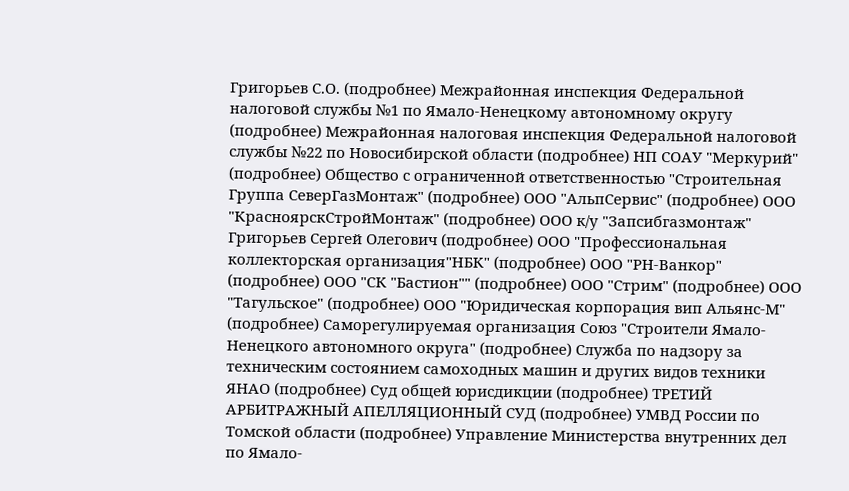Григорьев С.О. (подробнее) Межрайонная инспекция Федеральной налоговой службы №1 по Ямало-Ненецкому автономному округу (подробнее) Межрайонная налоговая инспекция Федеральной налоговой службы №22 по Новосибирской области (подробнее) НП СОАУ "Меркурий" (подробнее) Общество с ограниченной ответственностью "Строительная Группа СеверГазМонтаж" (подробнее) ООО "АльпСервис" (подробнее) ООО "КрасноярскСтройМонтаж" (подробнее) ООО к/у "Запсибгазмонтаж" Григорьев Сергей Олегович (подробнее) ООО "Профессиональная коллекторская организация"НБК" (подробнее) ООО "РН-Ванкор" (подробнее) ООО "СК "Бастион"" (подробнее) ООО "Стрим" (подробнее) ООО "Тагульское" (подробнее) ООО "Юридическая корпорация вип Альянс-М" (подробнее) Саморегулируемая организация Союз "Строители Ямало-Ненецкого автономного округа" (подробнее) Служба по надзору за техническим состоянием самоходных машин и других видов техники ЯНАО (подробнее) Суд общей юрисдикции (подробнее) ТРЕТИЙ АРБИТРАЖНЫЙ АПЕЛЛЯЦИОННЫЙ СУД (подробнее) УМВД России по Томской области (подробнее) Управление Министерства внутренних дел по Ямало-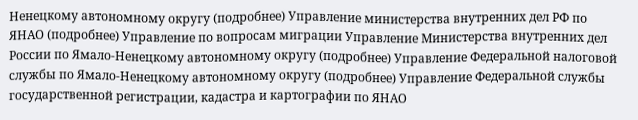Ненецкому автономному округу (подробнее) Управление министерства внутренних дел РФ по ЯНАО (подробнее) Управление по вопросам миграции Управление Министерства внутренних дел России по Ямало-Ненецкому автономному округу (подробнее) Управление Федеральной налоговой службы по Ямало-Ненецкому автономному округу (подробнее) Управление Федеральной службы государственной регистрации, кадастра и картографии по ЯНАО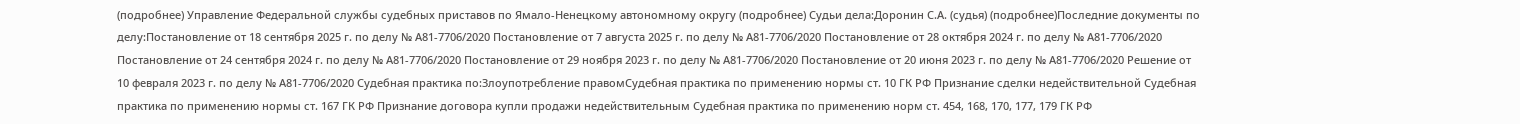(подробнее) Управление Федеральной службы судебных приставов по Ямало-Ненецкому автономному округу (подробнее) Судьи дела:Доронин С.А. (судья) (подробнее)Последние документы по делу:Постановление от 18 сентября 2025 г. по делу № А81-7706/2020 Постановление от 7 августа 2025 г. по делу № А81-7706/2020 Постановление от 28 октября 2024 г. по делу № А81-7706/2020 Постановление от 24 сентября 2024 г. по делу № А81-7706/2020 Постановление от 29 ноября 2023 г. по делу № А81-7706/2020 Постановление от 20 июня 2023 г. по делу № А81-7706/2020 Решение от 10 февраля 2023 г. по делу № А81-7706/2020 Судебная практика по:Злоупотребление правомСудебная практика по применению нормы ст. 10 ГК РФ Признание сделки недействительной Судебная практика по применению нормы ст. 167 ГК РФ Признание договора купли продажи недействительным Судебная практика по применению норм ст. 454, 168, 170, 177, 179 ГК РФ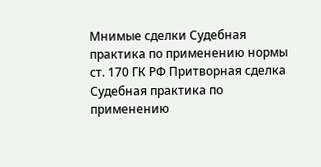Мнимые сделки Судебная практика по применению нормы ст. 170 ГК РФ Притворная сделка Судебная практика по применению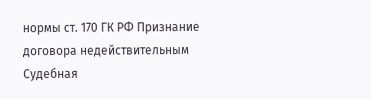нормы ст. 170 ГК РФ Признание договора недействительным Судебная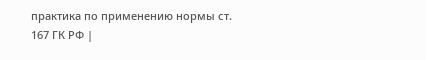практика по применению нормы ст. 167 ГК РФ |